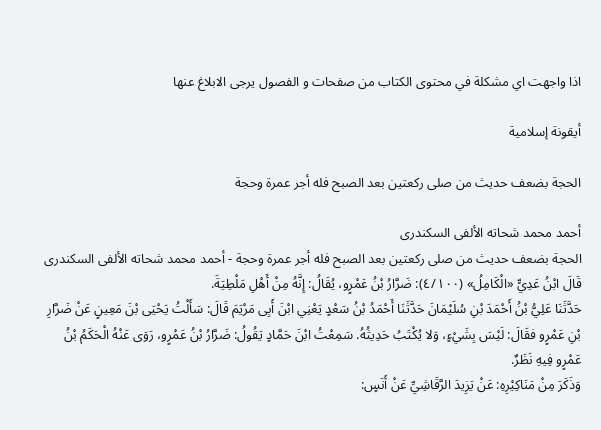اذا واجهت اي مشكلة في محتوى الكتاب من صفحات و الفصول يرجى الابلاغ عنها

أيقونة إسلامية

الحجة بضعف حديث من صلى ركعتين بعد الصبح فله أجر عمرة وحجة

أحمد محمد شحاته الألفى السكندرى
الحجة بضعف حديث من صلى ركعتين بعد الصبح فله أجر عمرة وحجة - أحمد محمد شحاته الألفى السكندرى
قَالَ ابْنُ عَدِيٍّ «الْكَامِلُ» (٤/١٠٠): ضَرَّارُ بْنُ عَمْرٍو، يُقَالُ: إِنَّهُ مِنْ أَهْلِ مَلْطِيَةَ.
حَدَّثَنَا عَلِيُّ بْنُ أَحْمَدَ بْنِ سُلَيْمَانَ حَدَّثَنَا أَحْمَدُ بْنُ سَعْدٍ يَعْنِي ابْنَ أَبِى مَرْيَمَ قَالَ: سَأَلْتُ يَحْيَى بْنَ مَعِينٍ عَنْ ضَرَّارِ بْنِ عَمْرٍو فقَالَ: لَيْسَ بِشَيْءٍ، وَلا يُكْتَبُ حَدِيثُهُ. سَمِعْتُ ابْنَ حَمَّادٍ يَقُولُ: ضَرَّارُ بْنُ عَمْرٍو، رَوَى عَنْهُ الْحَكَمُ بْنُ عَمْرٍو فِيهِ نَظَرٌ.
وَذَكَرَ مِنْ مَنَاكِيْرِهِ: عَنْ يَزِيدَ الرَّقَاشِيِّ عَنْ أَنَسٍ: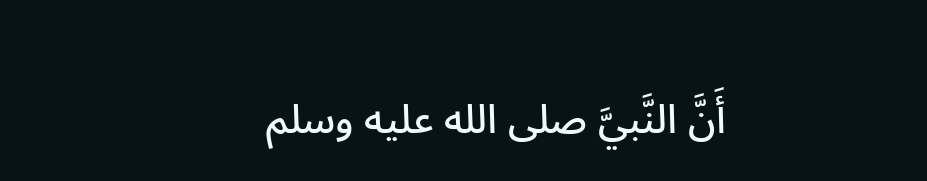أَنَّ النَّبيَّ صلى الله عليه وسلم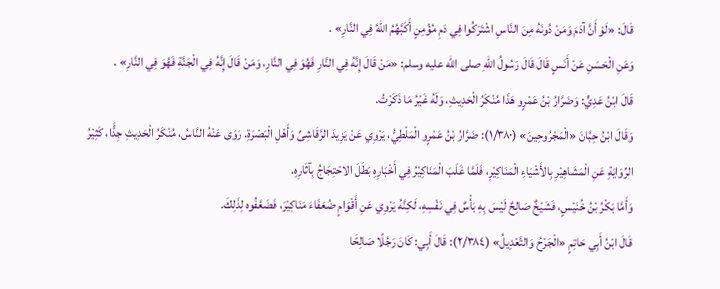قَالَ: «لَوْ أَنَّ آدَمَ وَمَنْ دُونَهُ مِنَ النَّاسِ اشْتَرَكُوا فِي دَمِ مُؤْمِنٍ أَكَبَّهُمُ اللهُ فِي النَّارِ» .
وَعَنِ الْحَسَنِ عَنْ أَنَسٍ قَالَ قَالَ رَسُولُ اللهِ صلى الله عليه وسلم: «مَنْ قَالَ إِنَّهُ فِي النَّارِ فَهُوَ فِي النَّارِ، وَمَنْ قَالَ إِنَّهُ فِي الْجَنَّةِ فَهُوَ فِي النَّارِ» .
قَالَ ابْنُ عَدِيٍّ: وَضَرَّارُ بْنُ عَمْرٍو هَذَا مُنْكَرُ الْحَدِيثِ، وَلَهُ غَيْرُ مَا ذَكَرْتُ.
وَقَالَ ابْنُ حِبَّانَ «الْمَجْرُوحِينَ» (١/٣٨٠): ضَرَّارُ بْنُ عَمْرٍو الْمَلْطِيُّ، يَرْوِي عَنْ يَزِيدَ الرَّقَاشِىِّ وَأَهْلِ الْبَصْرَةِ. رَوَى عَنْهُ النَّاسُ، مُنْكَرُ الْحَدِيثِ جِدًَّا، كَثِيْرُ الرِّوَايَةِ عَنِ الْمَشَاهِيْرِ بِالأَشْيَاءِ الْمَنَاكِيْرِ، فَلَمَّا غَلَبَ الْمَنَاكِيْرُ فِي أَخْبَارِهِ بَطَلَ الاحْتِجَاجُ بِآثَارِهِ.
وَأَمَّا بَكْرُ بْنُ خُنَيْسٍ، فَشَيْخٌ صَالِحٌ لَيْسَ بِهِ بَأْسٌ فِي نَفْسِهِ، لَكِنَّهُ يَرْوِي عَنِ أَقْوَامٍ ضُعَفَاءَ مَنَاكِيْرَ، فَضَعَّفُوه لِذَلِكَ.
قَالَ ابْنُ أَبِي حَاتِمٍ «الْجَرْحُ وَالتَّعْدِيلُ» (٢/٣٨٤): قَالَ أَبِي: كَانَ رَجُلًا صَالِحًَا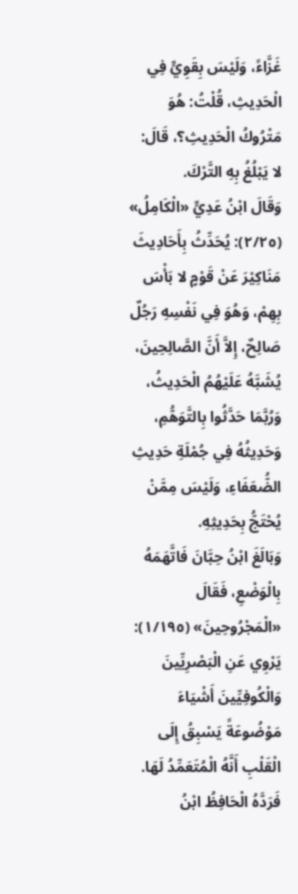غَزَّاءً، وَلَيْسَ بِقَوِيٍّ فِي الْحَدِيثِ، قُلْتُ: هُوَ مَتْرُوكُ الْحَدِيثِ؟، قَالَ: لا يَبْلُغُ بِهِ التَّرْكَ.
وَقَالَ ابْنُ عَدِيٍّ «الْكَامِلُ» (٢/٢٥): يُحَدِّثُ بِأَحَادِيثَ مَنَاكِيْرَ عَنْ قَوْمٍ لا بَأْسَ بِهِمْ، وَهُوَ فِي نَفْسِهِ رَجُلٌ صَالِحٌ، إِلاَّ أَنَّ الصَّالِحِينَ، يُشَبَّهُ عَلَيْهُمُ الْحَدِيثُ، وَرُبَّمَا حَدَّثُوا بِالتَّوَهُّمِ، وَحَدِيثُهُ فِي جُمْلَةِ حَدِيثِ الضُّعَفَاءِ، وَلَيْسَ مِمَّنْ يُحْتَجُّ بِحَدِيثِهِ.
وَبَالَغَ ابْنُ حِبَّانَ فَاتَّهَمَهُ بِالْوَضْعِ، فَقَالَ «الْمَجْرُوحِينَ» (١/١٩٥): يَرْوِي عَنِ الْبَصْرِيِّينَ وَالْكُوفِيِّينَ أَشْيَاءَ مَوْضُوعَةً يَسْبِقُ إِلَى الْقَلْبِ أَنَّهُ الْمُتَعَمِّدُ لَهَا.
فَرَدَّهُ الْحَافِظُ ابْنُ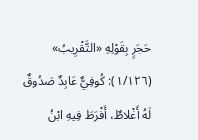حَجَرٍ بِقَوْلِهِ «التَّقْرِيبُ» (١/١٢٦): كُوفِيٌّ عَابِدٌ صَدُوقٌ لَهُ أَغْلاطٌ، أَفْرَطَ فِيهِ ابْنُ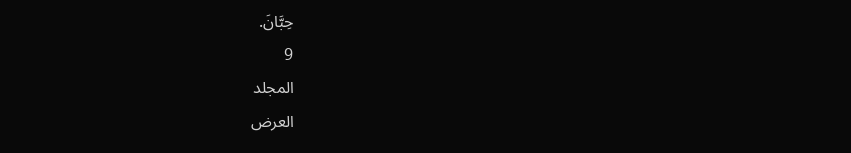حِبَّانَ.
9
المجلد
العرض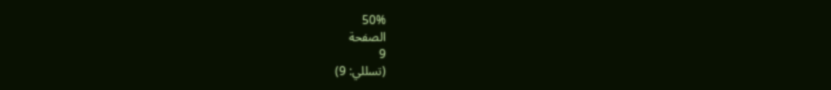50%
الصفحة
9
(تسللي: 9)